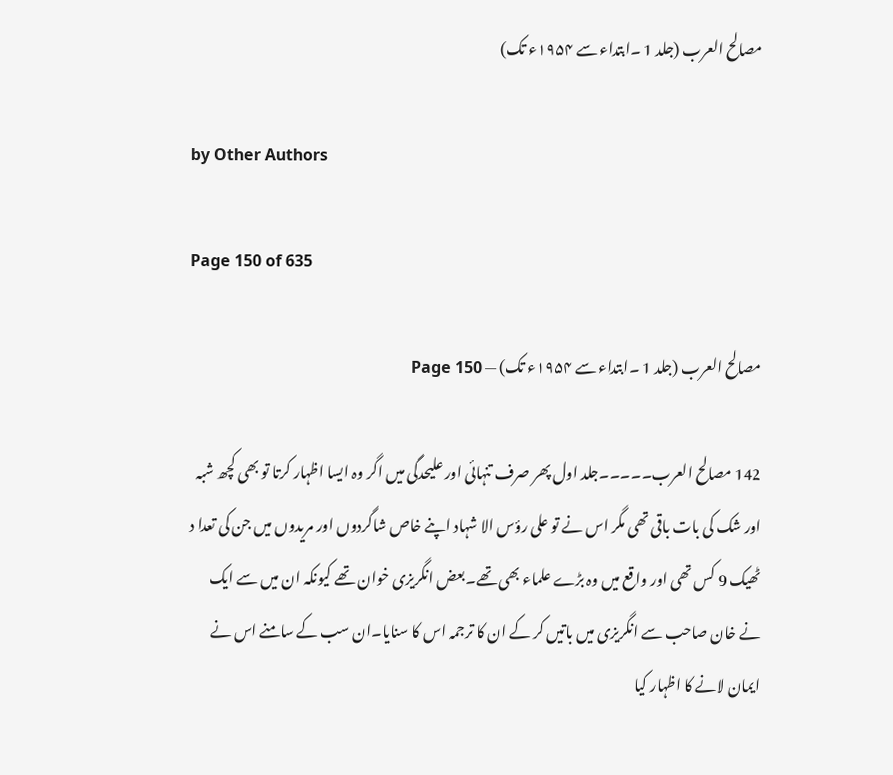مصالح العرب (جلد 1 ۔ابتداء سے ۱۹۵۴ء تک)

by Other Authors

Page 150 of 635

مصالح العرب (جلد 1 ۔ابتداء سے ۱۹۵۴ء تک) — Page 150

142 مصالح العرب۔۔۔۔۔جلد اول پھر صرف تنہائی اور علیحدگی میں اگر وہ ایسا اظہار کرتا تو بھی کچھ شبہ اور شک کی بات باقی تھی مگر اس نے تو علی رؤس الا شہاد اپنے خاص شاگردوں اور مریدوں میں جن کی تعدا د ٹھیک 9 کس تھی اور واقع میں وہ بڑے علماء بھی تھے۔بعض انگریزی خوان تھے کیونکہ ان میں سے ایک نے خان صاحب سے انگریزی میں باتیں کر کے ان کا ترجمہ اس کا سنایا۔ان سب کے سامنے اس نے ایمان لانے کا اظہار کیا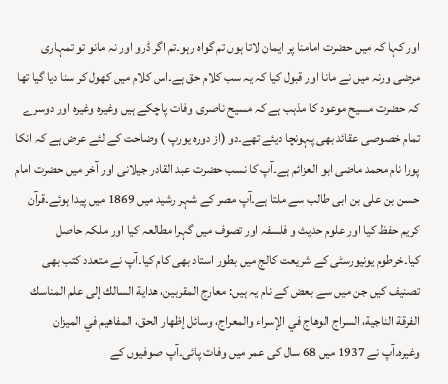اور کہا کہ میں حضرت امامنا پر ایمان لاتا ہوں تم گواہ رہو۔تم اگر ڈرو اور نہ مانو تو تمہاری مرضی ورنہ میں نے مانا اور قبول کیا کہ یہ سب کلام حق ہے۔اس کلام میں کھول کر سنا دیا گیا تھا کہ حضرت مسیح موعود کا مذہب ہے کہ مسیح ناصری وفات پاچکے ہیں وغیرہ وغیرہ اور دوسرے تمام خصوصی عقائد بھی پہونچا دیئے تھے۔دو (از دورہ یورپ ) وضاحت کے لئے عرض ہے کہ انکا پورا نام محمد ماضی ابو العزائم ہے۔آپ کا نسب حضرت عبد القادر جیلانی اور آخر میں حضرت امام حسن بن علی بن ابی طالب سے ملتا ہے۔آپ مصر کے شہر رشید میں 1869 میں پیدا ہوئے۔قرآن کریم حفظ کیا اور علوم حدیث و فلسفہ اور تصوف میں گہرا مطالعہ کیا اور ملکہ حاصل کیا۔خرطوم یونیورسٹی کے شریعت کالج میں بطور استاد بھی کام کیا۔آپ نے متعدد کتب بھی تصنیف کیں جن میں سے بعض کے نام یہ ہیں: معارج المقربين، هداية السالك إلى علم المناسك الفرقة الناجية، السراج الوهاج في الإسراء والمعراج، وسائل إظهار الحق، المفاهيم في الميزان وغیرہ۔آپ نے 1937 میں 68 سال کی عمر میں وفات پائی۔آپ صوفیوں کے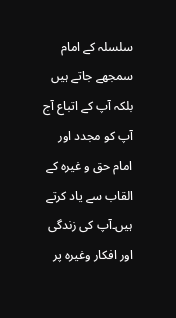سلسلہ کے امام سمجھے جاتے ہیں بلکہ آپ کے اتباع آج آپ کو مجدد اور امام حق و غیرہ کے القاب سے یاد کرتے ہیں۔آپ کی زندگی اور افکار وغیرہ پر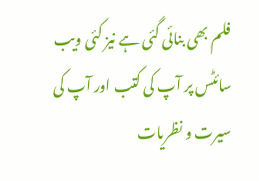فلم بھی بنائی گئی ہے نیز کئی ویب سائٹس پر آپ کی کتب اور آپ کی سیرت و نظریات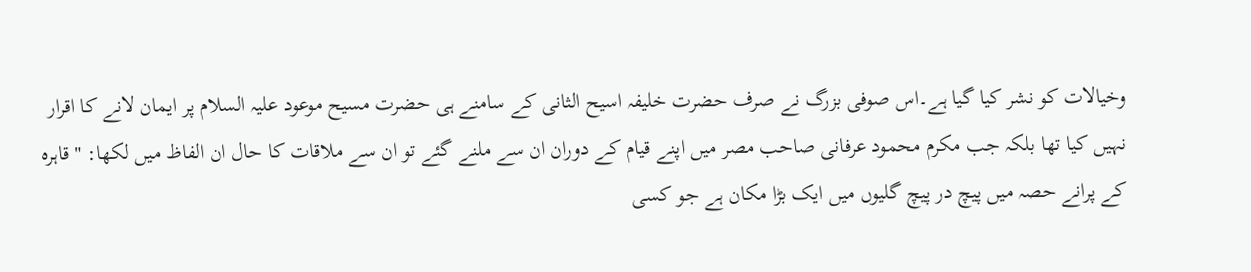وخیالات کو نشر کیا گیا ہے۔اس صوفی بزرگ نے صرف حضرت خلیفہ اسیح الثانی کے سامنے ہی حضرت مسیح موعود علیہ السلام پر ایمان لانے کا اقرار نہیں کیا تھا بلکہ جب مکرم محمود عرفانی صاحب مصر میں اپنے قیام کے دوران ان سے ملنے گئے تو ان سے ملاقات کا حال ان الفاظ میں لکھا: " قاہرہ کے پرانے حصہ میں پیچ در پیچ گلیوں میں ایک بڑا مکان ہے جو کسی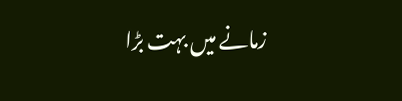زمانے میں بہت بڑا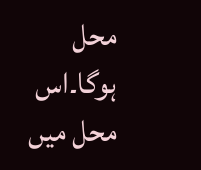محل ہوگا۔اس محل میں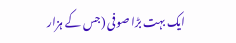ایک بہت بڑا صوفی (جس کے ہزار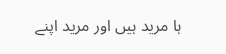ہا مرید ہیں اور مرید اپنے